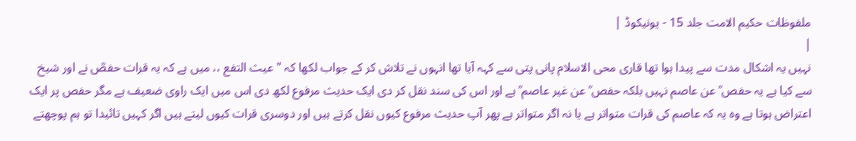ملفوظات حکیم الامت جلد 15 - یونیکوڈ |
|
نہیں یہ اشکال مدت سے پیدا ہوا تھا قاری محی الاسلام پانی پتی سے کہہ آیا تھا انہوں نے تلاش کر کے جواب لکھا کہ " عیث التفع ،، میں ہے کہ یہ قرات حفصؒ نے اور شیخ سے کیا ہے یہ حفص ؒ عن عاصم نہیں بلکہ حفص ؒ عن غیر عاصم ؒ ہے اور اس کی سند نقل کر دی ایک حدیث مرفوع لکھ دی اس میں ایک راوی ضعیف ہے مگر حفص پر ایک اعتراض ہوتا ہے وہ یہ کہ عاصم کی قرات متواتر ہے یا نہ اگر متواتر ہے پھر آپ حدیث مرفوع کیوں نقل کرتے ہیں اور دوسری قرات کیوں لیتے ہیں اگر کہیں تائیدا تو ہم پوچھتے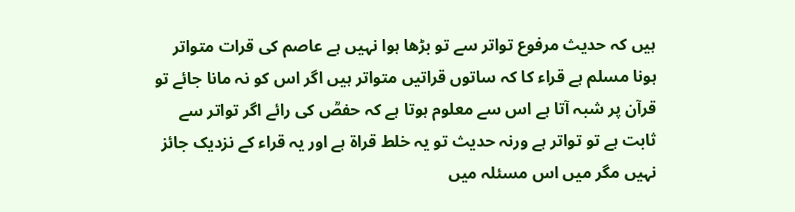ہیں کہ حدیث مرفوع تواتر سے تو بڑھا ہوا نہیں ہے عاصم کی قرات متواتر ہونا مسلم ہے قراء کا کہ ساتوں قراتیں متواتر ہیں اگر اس کو نہ مانا جائے تو قرآن پر شبہ آتا ہے اس سے معلوم ہوتا ہے کہ حفصؒ کی رائے اگر تواتر سے ثابت ہے تو تواتر ہے ورنہ حدیث تو یہ خلط قراۃ ہے اور یہ قراء کے نزدیک جائز نہیں مگر میں اس مسئلہ میں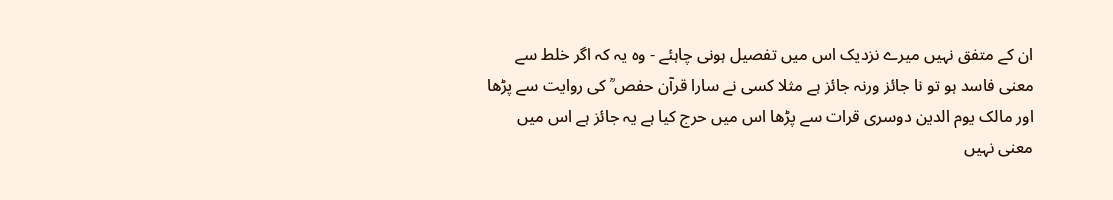ان کے متفق نہیں میرے نزدیک اس میں تفصیل ہونی چاہئے - وہ یہ کہ اگر خلط سے معنی فاسد ہو تو نا جائز ورنہ جائز ہے مثلا کسی نے سارا قرآن حفص ؒ کی روایت سے پڑھا اور مالک یوم الدین دوسری قرات سے پڑھا اس میں حرج کیا ہے یہ جائز ہے اس میں معنی نہیں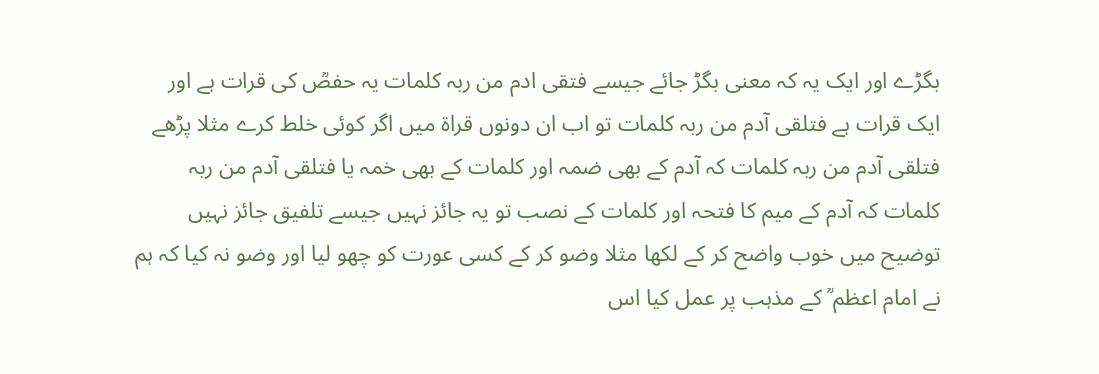بگڑے اور ایک یہ کہ معنی بگڑ جائے جیسے فتقی ادم من ربہ کلمات یہ حفصؒ کی قرات ہے اور ایک قرات ہے فتلقی آدم من ربہ کلمات تو اب ان دونوں قراۃ میں اگر کوئی خلط کرے مثلا پڑھے فتلقی آدم من ربہ کلمات کہ آدم کے بھی ضمہ اور کلمات کے بھی خمہ یا فتلقی آدم من ربہ کلمات کہ آدم کے میم کا فتحہ اور کلمات کے نصب تو یہ جائز نہیں جیسے تلفیق جائز نہیں توضیح میں خوب واضح کر کے لکھا مثلا وضو کر کے کسی عورت کو چھو لیا اور وضو نہ کیا کہ ہم نے امام اعظم ؒ کے مذہب پر عمل کیا اس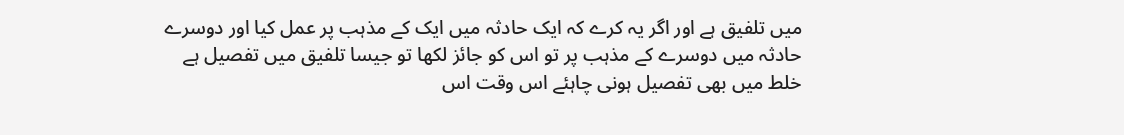میں تلفیق ہے اور اگر یہ کرے کہ ایک حادثہ میں ایک کے مذہب پر عمل کیا اور دوسرے حادثہ میں دوسرے کے مذہب پر تو اس کو جائز لکھا تو جیسا تلفیق میں تفصیل ہے خلط میں بھی تفصیل ہونی چاہئے اس وقت اس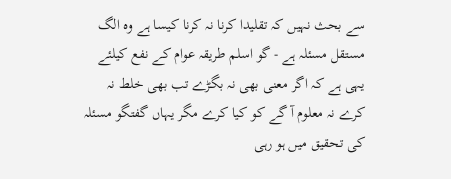سے بحث نہیں کہ تقلیدا کرنا نہ کرنا کیسا ہے وہ الگ مستقل مسئلہ ہے - گو اسلم طریقہ عوام کے نفع کیلئے یہی ہے کہ اگر معنی بھی نہ بگڑے تب بھی خلط نہ کرے نہ معلوم آ گے کو کیا کرے مگر یہاں گفتگو مسئلہ کی تحقیق میں ہو رہی